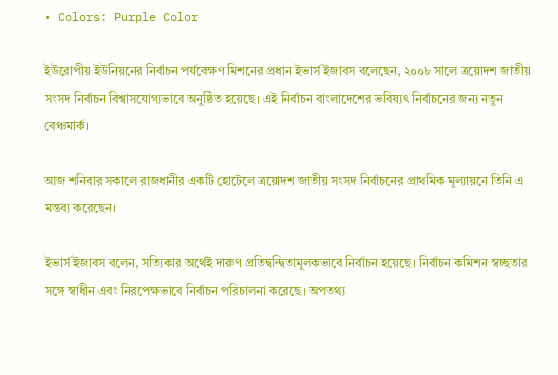• Colors: Purple Color

ইউরোপীয় ইউনিয়নের নির্বাচন পর্যবেক্ষণ মিশনের প্রধান ইভার্স ইজাবস বলেছেন, ২০০৮ সালে ত্রয়োদশ জাতীয় সংসদ নির্বাচন বিশ্বাসযোগ্যভাবে অনুষ্ঠিত হয়েছে। এই নির্বাচন বাংলাদেশের ভবিষ্যৎ নির্বাচনের জন্য নতুন বেঞ্চমার্ক।

আজ শনিবার সকালে রাজধানীর একটি হোটেলে ত্রয়োদশ জাতীয় সংসদ নির্বাচনের প্রাথমিক মূল্যায়নে তিনি এ মন্তব্য করেছেন।

ইভার্স ইজাবস বলেন, সত্যিকার অর্থেই দারুণ প্রতিদ্বন্দ্বিতামূলকভাবে নির্বাচন হয়েছে। নির্বাচন কমিশন স্বচ্ছতার সঙ্গে স্বাধীন এবং নিরপেক্ষভাবে নির্বাচন পরিচালনা করেছে। অপতথ্য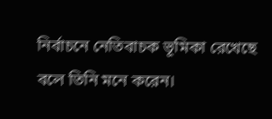নির্বাচনে নেতিবাচক ভূমিকা রেখেছে বলে তিনি মনে করেন।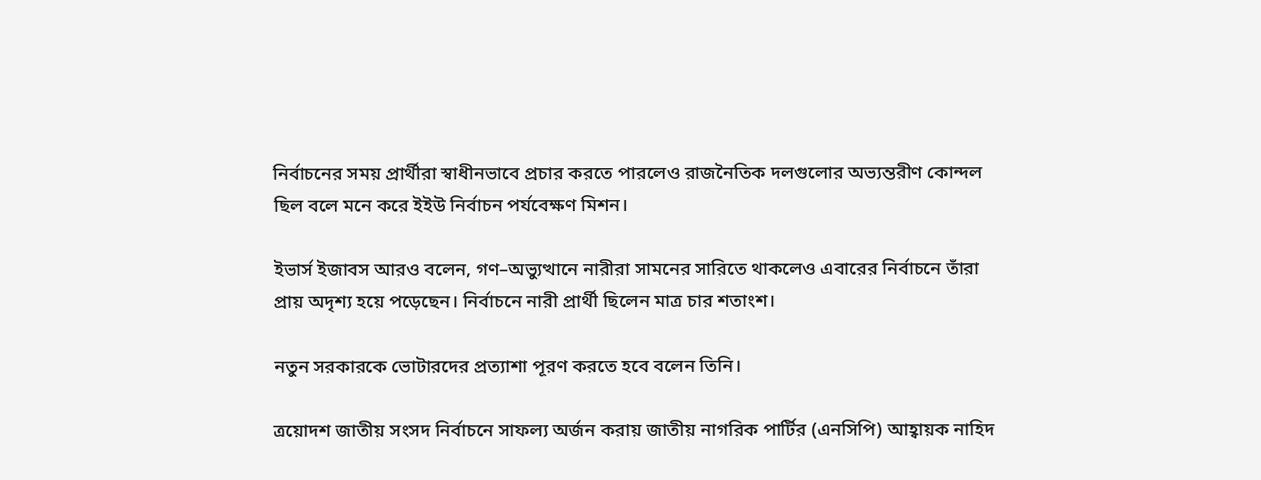নির্বাচনের সময় প্রার্থীরা স্বাধীনভাবে প্রচার করতে পারলেও রাজনৈতিক দলগুলোর অভ্যন্তরীণ কোন্দল ছিল বলে মনে করে ইইউ নির্বাচন পর্যবেক্ষণ মিশন।

ইভার্স ইজাবস আরও বলেন, গণ–অভ্যুত্থানে নারীরা সামনের সারিতে থাকলেও এবারের নির্বাচনে তাঁরা প্রায় অদৃশ্য হয়ে পড়েছেন। নির্বাচনে নারী প্রার্থী ছিলেন মাত্র চার শতাংশ।

নতুন সরকারকে ভোটারদের প্রত্যাশা পূরণ করতে হবে বলেন তিনি।

ত্রয়োদশ জাতীয় সংসদ নির্বাচনে সাফল্য অর্জন করায় জাতীয় নাগরিক পার্টির (এনসিপি) আহ্বায়ক নাহিদ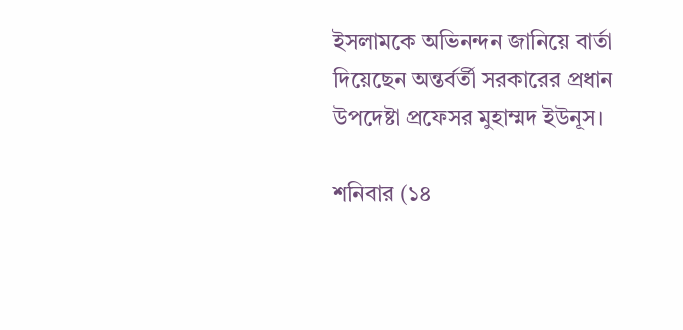ইসলামকে অভিনন্দন জানিয়ে বার্তা দিয়েছেন অন্তর্বর্তী সরকারের প্রধান উপদেষ্টা প্রফেসর মুহাম্মদ ইউনূস।

শনিবার (১৪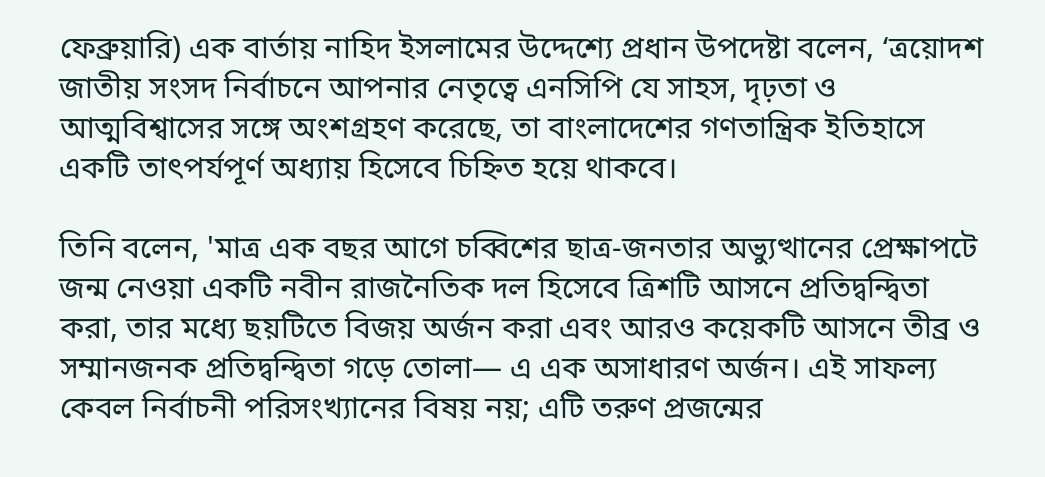ফেব্রুয়ারি) এক বার্তায় নাহিদ ইসলামের উদ্দেশ্যে প্রধান উপদেষ্টা বলেন, ‘ত্রয়োদশ জাতীয় সংসদ নির্বাচনে আপনার নেতৃত্বে এনসিপি যে সাহস, দৃঢ়তা ও আত্মবিশ্বাসের সঙ্গে অংশগ্রহণ করেছে, তা বাংলাদেশের গণতান্ত্রিক ইতিহাসে একটি তাৎপর্যপূর্ণ অধ্যায় হিসেবে চিহ্নিত হয়ে থাকবে।

তিনি বলেন, 'মাত্র এক বছর আগে চব্বিশের ছাত্র-জনতার অভ্যুত্থানের প্রেক্ষাপটে জন্ম নেওয়া একটি নবীন রাজনৈতিক দল হিসেবে ত্রিশটি আসনে প্রতিদ্বন্দ্বিতা করা, তার মধ্যে ছয়টিতে বিজয় অর্জন করা এবং আরও কয়েকটি আসনে তীব্র ও সম্মানজনক প্রতিদ্বন্দ্বিতা গড়ে তোলা— এ এক অসাধারণ অর্জন। এই সাফল্য কেবল নির্বাচনী পরিসংখ্যানের বিষয় নয়; এটি তরুণ প্রজন্মের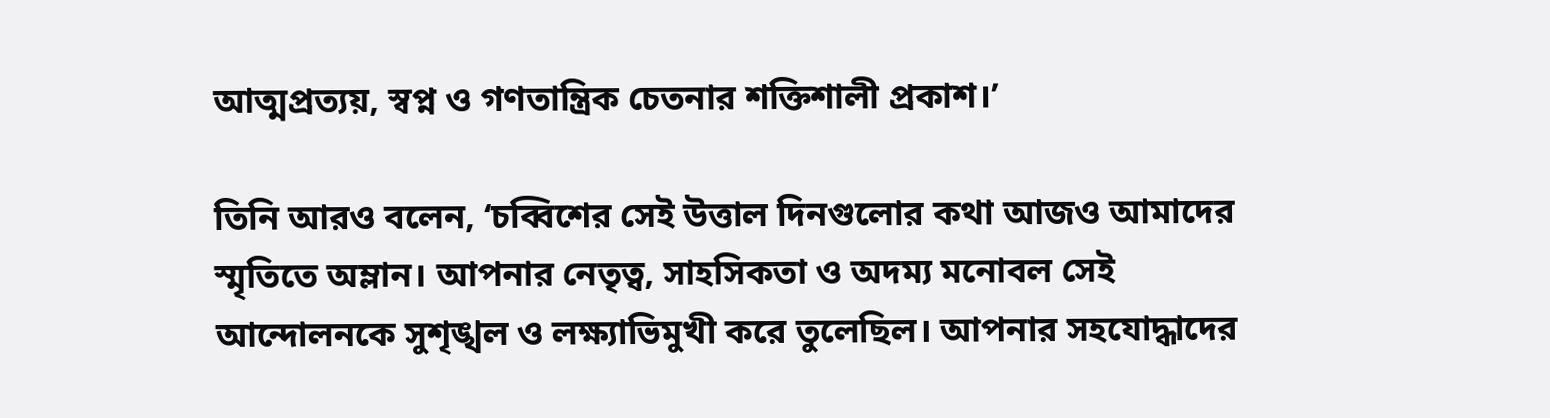আত্মপ্রত্যয়, স্বপ্ন ও গণতান্ত্রিক চেতনার শক্তিশালী প্রকাশ।’

তিনি আরও বলেন, ‘চব্বিশের সেই উত্তাল দিনগুলোর কথা আজও আমাদের স্মৃতিতে অম্লান। আপনার নেতৃত্ব, সাহসিকতা ও অদম্য মনোবল সেই আন্দোলনকে সুশৃঙ্খল ও লক্ষ্যাভিমুখী করে তুলেছিল। আপনার সহযোদ্ধাদের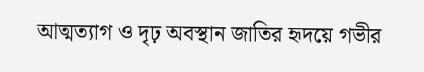আত্মত্যাগ ও দৃঢ় অবস্থান জাতির হৃদয়ে গভীর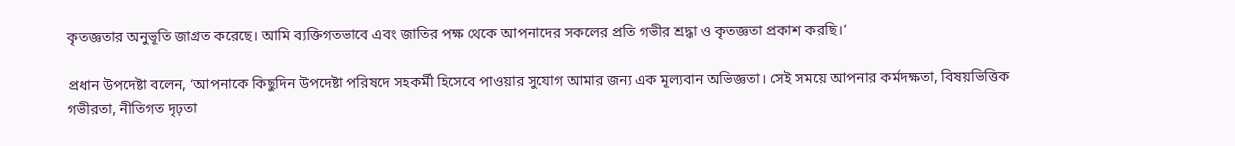কৃতজ্ঞতার অনুভূতি জাগ্রত করেছে। আমি ব্যক্তিগতভাবে এবং জাতির পক্ষ থেকে আপনাদের সকলের প্রতি গভীর শ্রদ্ধা ও কৃতজ্ঞতা প্রকাশ করছি।’

প্রধান উপদেষ্টা বলেন, ‘আপনাকে কিছুদিন উপদেষ্টা পরিষদে সহকর্মী হিসেবে পাওয়ার সুযোগ আমার জন্য এক মূল্যবান অভিজ্ঞতা। সেই সময়ে আপনার কর্মদক্ষতা, বিষয়ভিত্তিক গভীরতা, নীতিগত দৃঢ়তা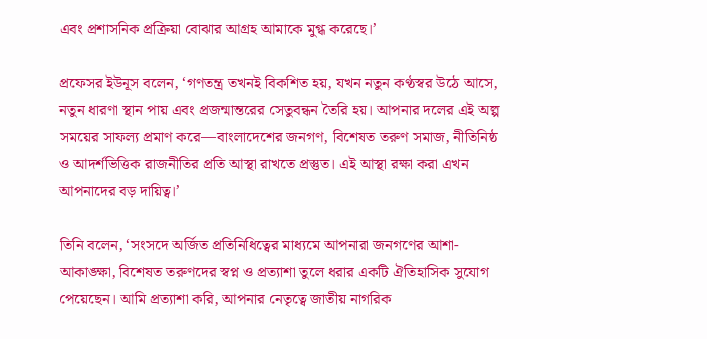এবং প্রশাসনিক প্রক্রিয়া বোঝার আগ্রহ আমাকে মুগ্ধ করেছে।’

প্রফেসর ইউনূস বলেন, ‘গণতন্ত্র তখনই বিকশিত হয়, যখন নতুন কণ্ঠস্বর উঠে আসে, নতুন ধারণা স্থান পায় এবং প্রজন্মান্তরের সেতুবন্ধন তৈরি হয়। আপনার দলের এই অল্প সময়ের সাফল্য প্রমাণ করে—বাংলাদেশের জনগণ, বিশেষত তরুণ সমাজ, নীতিনিষ্ঠ ও আদর্শভিত্তিক রাজনীতির প্রতি আস্থা রাখতে প্রস্তুত। এই আস্থা রক্ষা করা এখন আপনাদের বড় দায়িত্ব।’

তিনি বলেন, ‘সংসদে অর্জিত প্রতিনিধিত্বের মাধ্যমে আপনারা জনগণের আশা-আকাঙ্ক্ষা, বিশেষত তরুণদের স্বপ্ন ও প্রত্যাশা তুলে ধরার একটি ঐতিহাসিক সুযোগ পেয়েছেন। আমি প্রত্যাশা করি, আপনার নেতৃত্বে জাতীয় নাগরিক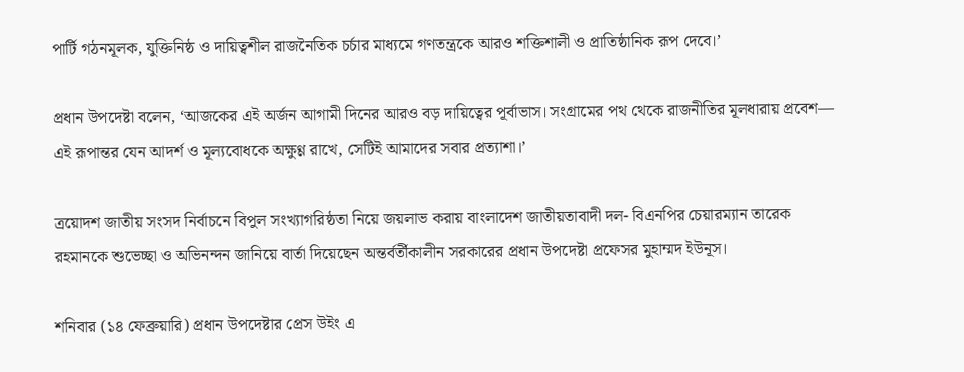পার্টি গঠনমূলক, যুক্তিনিষ্ঠ ও দায়িত্বশীল রাজনৈতিক চর্চার মাধ্যমে গণতন্ত্রকে আরও শক্তিশালী ও প্রাতিষ্ঠানিক রূপ দেবে।’

প্রধান উপদেষ্টা বলেন, ‘আজকের এই অর্জন আগামী দিনের আরও বড় দায়িত্বের পূর্বাভাস। সংগ্রামের পথ থেকে রাজনীতির মূলধারায় প্রবেশ— এই রূপান্তর যেন আদর্শ ও মূল্যবোধকে অক্ষুণ্ণ রাখে, সেটিই আমাদের সবার প্রত্যাশা।’

ত্রয়োদশ জাতীয় সংসদ নির্বাচনে বিপুল সংখ্যাগরিষ্ঠতা নিয়ে জয়লাভ করায় বাংলাদেশ জাতীয়তাবাদী দল- বিএনপির চেয়ারম্যান তারেক রহমানকে শুভেচ্ছা ও অভিনন্দন জানিয়ে বার্তা দিয়েছেন অন্তর্বর্তীকালীন সরকারের প্রধান উপদেষ্টা প্রফেসর মুহাম্মদ ইউনূস।

শনিবার (১৪ ফেব্রুয়ারি) প্রধান উপদেষ্টার প্রেস উইং এ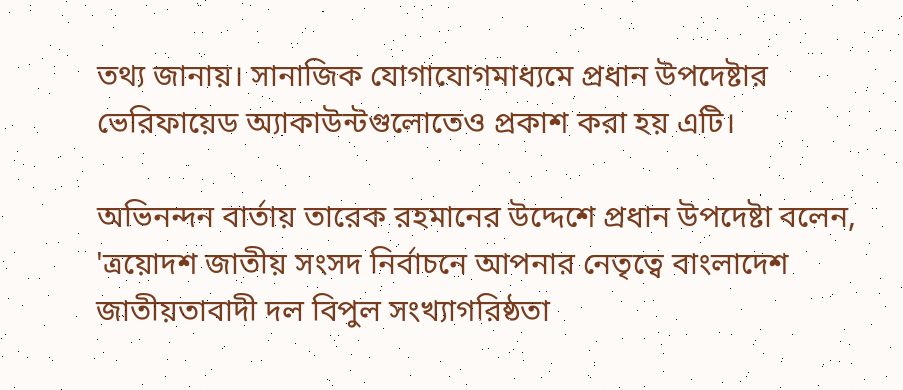তথ্য জানায়। সানাজিক যোগাযোগমাধ্যমে প্রধান উপদেষ্টার ভেরিফায়েড অ্যাকাউন্টগুলোতেও প্রকাশ করা হয় এটি।

অভিনন্দন বার্তায় তারেক রহমানের উদ্দেশে প্রধান উপদেষ্টা বলেন, 'ত্রয়োদশ জাতীয় সংসদ নির্বাচনে আপনার নেতৃত্বে বাংলাদেশ জাতীয়তাবাদী দল বিপুল সংখ্যাগরিষ্ঠতা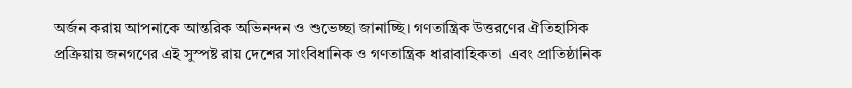অর্জন করায় আপনাকে আন্তরিক অভিনন্দন ও শুভেচ্ছা জানাচ্ছি। গণতান্ত্রিক উত্তরণের ঐতিহাসিক প্রক্রিয়ায় জনগণের এই সুস্পষ্ট রায় দেশের সাংবিধানিক ও গণতান্ত্রিক ধারাবাহিকতা  এবং প্রাতিষ্ঠানিক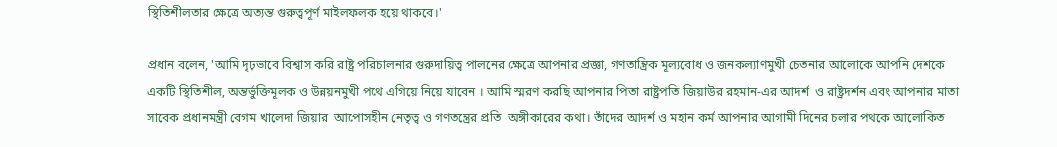স্থিতিশীলতার ক্ষেত্রে অত্যন্ত গুরুত্বপূর্ণ মাইলফলক হয়ে থাকবে।'

প্রধান বলেন, 'আমি দৃঢ়ভাবে বিশ্বাস করি রাষ্ট্র পরিচালনার গুরুদায়িত্ব পালনের ক্ষেত্রে আপনার প্রজ্ঞা, গণতান্ত্রিক মূল্যবোধ ও জনকল্যাণমুখী চেতনার আলোকে আপনি দেশকে একটি স্থিতিশীল, অন্তর্ভুক্তিমূলক ও উন্নয়নমুখী পথে এগিয়ে নিয়ে যাবেন । আমি স্মরণ করছি আপনার পিতা রাষ্ট্রপতি জিয়াউর রহমান-এর আদর্শ  ও রাষ্ট্রদর্শন এবং আপনার মাতা সাবেক প্রধানমন্ত্রী বেগম খালেদা জিয়ার  আপোসহীন নেতৃত্ব ও গণতন্ত্রের প্রতি  অঙ্গীকারের কথা। তাঁদের আদর্শ ও মহান কর্ম আপনার আগামী দিনের চলার পথকে আলোকিত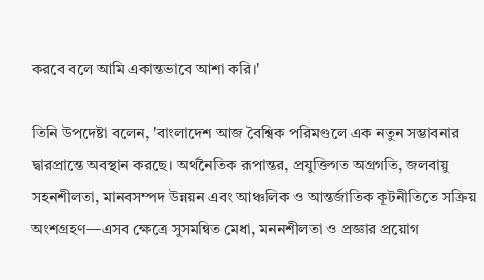করবে বলে আমি একান্তভাবে আশা করি।'

তিনি উপদেষ্টা বলেন, 'বাংলাদেশ আজ বৈশ্বিক পরিমণ্ডলে এক নতুন সম্ভাবনার দ্বারপ্রান্তে অবস্থান করছে। অর্থনৈতিক রূপান্তর, প্রযুক্তিগত অগ্রগতি, জলবায়ু সহনশীলতা, মানবসম্পদ উন্নয়ন এবং আঞ্চলিক ও আন্তর্জাতিক কূটনীতিতে সক্রিয় অংশগ্রহণ—এসব ক্ষেত্রে সুসমন্বিত মেধা, মননশীলতা ও প্রজ্ঞার প্রয়োগ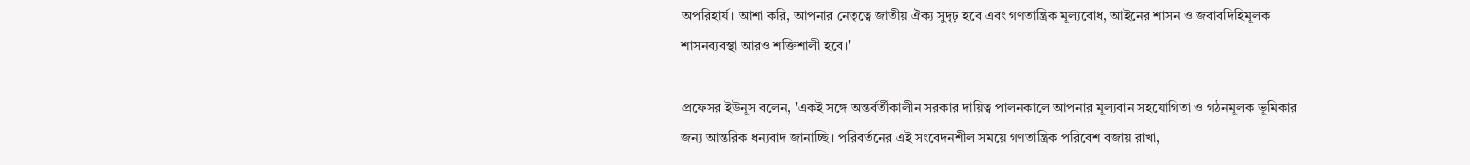অপরিহার্য। আশা করি, আপনার নেতৃত্বে জাতীয় ঐক্য সুদৃঢ় হবে এবং গণতান্ত্রিক মূল্যবোধ, আইনের শাসন ও জবাবদিহিমূলক শাসনব্যবস্থা আরও শক্তিশালী হবে।'

প্রফেসর ইউনূস বলেন, 'একই সঙ্গে অন্তর্বর্তীকালীন সরকার দায়িত্ব পালনকালে আপনার মূল্যবান সহযোগিতা ও গঠনমূলক ভূমিকার জন্য আন্তরিক ধন্যবাদ জানাচ্ছি। পরিবর্তনের এই সংবেদনশীল সময়ে গণতান্ত্রিক পরিবেশ বজায় রাখা,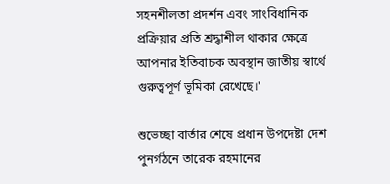সহনশীলতা প্রদর্শন এবং সাংবিধানিক প্রক্রিয়ার প্রতি শ্রদ্ধাশীল থাকার ক্ষেত্রে আপনার ইতিবাচক অবস্থান জাতীয় স্বার্থে গুরুত্বপূর্ণ ভূমিকা রেখেছে।'

শুভেচ্ছা বার্তার শেষে প্রধান উপদেষ্টা দেশ পুনর্গঠনে তারেক রহমানের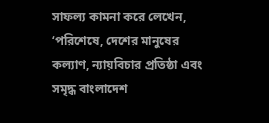সাফল্য কামনা করে লেখেন, ‘পরিশেষে, দেশের মানুষের কল্যাণ, ন্যায়বিচার প্রতিষ্ঠা এবং সমৃদ্ধ বাংলাদেশ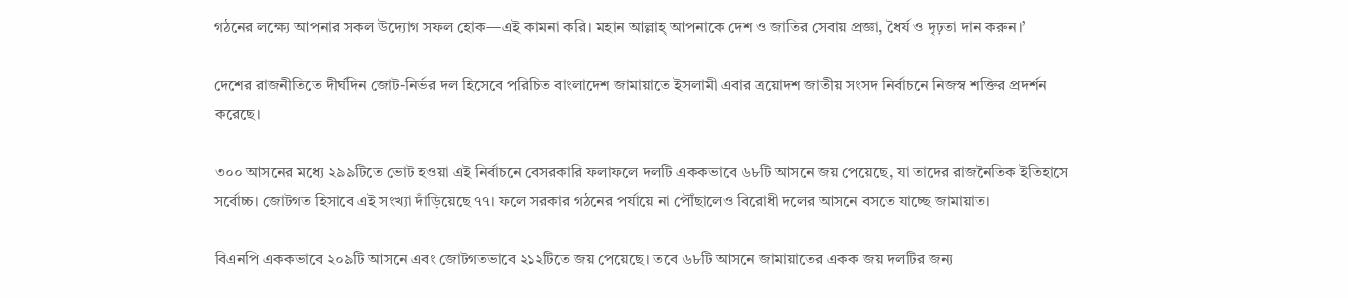গঠনের লক্ষ্যে আপনার সকল উদ্যোগ সফল হোক—এই কামনা করি। মহান আল্লাহ্ আপনাকে দেশ ও জাতির সেবায় প্রজ্ঞা, ধৈর্য ও দৃঢ়তা দান করুন।’

দেশের রাজনীতিতে দীর্ঘদিন জোট-নির্ভর দল হিসেবে পরিচিত বাংলাদেশ জামায়াতে ইসলামী এবার ত্রয়োদশ জাতীয় সংসদ নির্বাচনে নিজস্ব শক্তির প্রদর্শন করেছে।

৩০০ আসনের মধ্যে ২৯৯টিতে ভোট হওয়া এই নির্বাচনে বেসরকারি ফলাফলে দলটি এককভাবে ৬৮টি আসনে জয় পেয়েছে, যা তাদের রাজনৈতিক ইতিহাসে সর্বোচ্চ। জোটগত হিসাবে এই সংখ্যা দাঁড়িয়েছে ৭৭। ফলে সরকার গঠনের পর্যায়ে না পৌঁছালেও বিরোধী দলের আসনে বসতে যাচ্ছে জামায়াত।

বিএনপি এককভাবে ২০৯টি আসনে এবং জোটগতভাবে ২১২টিতে জয় পেয়েছে। তবে ৬৮টি আসনে জামায়াতের একক জয় দলটির জন্য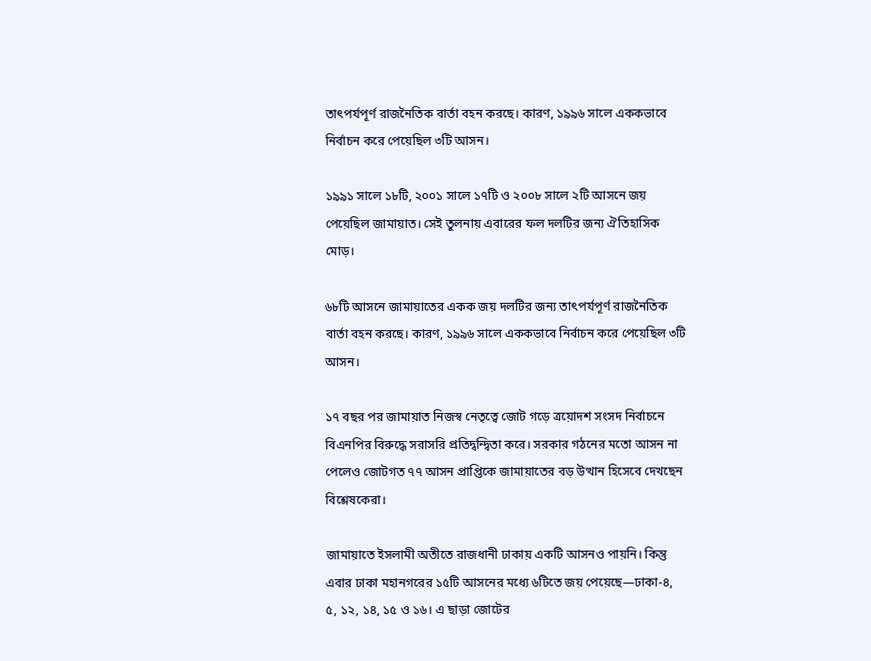তাৎপর্যপূর্ণ রাজনৈতিক বার্তা বহন করছে। কারণ, ১৯৯৬ সালে এককভাবে নির্বাচন করে পেয়েছিল ৩টি আসন।

১৯৯১ সালে ১৮টি, ২০০১ সালে ১৭টি ও ২০০৮ সালে ২টি আসনে জয় পেয়েছিল জামায়াত। সেই তুলনায় এবারের ফল দলটির জন্য ঐতিহাসিক মোড়।

৬৮টি আসনে জামায়াতের একক জয় দলটির জন্য তাৎপর্যপূর্ণ রাজনৈতিক বার্তা বহন করছে। কারণ, ১৯৯৬ সালে এককভাবে নির্বাচন করে পেয়েছিল ৩টি আসন।

১৭ বছর পর জামায়াত নিজস্ব নেতৃত্বে জোট গড়ে ত্রয়োদশ সংসদ নির্বাচনে বিএনপির বিরুদ্ধে সরাসরি প্রতিদ্বন্দ্বিতা করে। সরকার গঠনের মতো আসন না পেলেও জোটগত ৭৭ আসন প্রাপ্তিকে জামায়াতের বড় উত্থান হিসেবে দেখছেন বিশ্লেষকেরা।

জামায়াতে ইসলামী অতীতে রাজধানী ঢাকায় একটি আসনও পায়নি। কিন্তু এবার ঢাকা মহানগরের ১৫টি আসনের মধ্যে ৬টিতে জয় পেয়েছে—ঢাকা-৪, ৫, ১২, ১৪, ১৫ ও ১৬। এ ছাড়া জোটের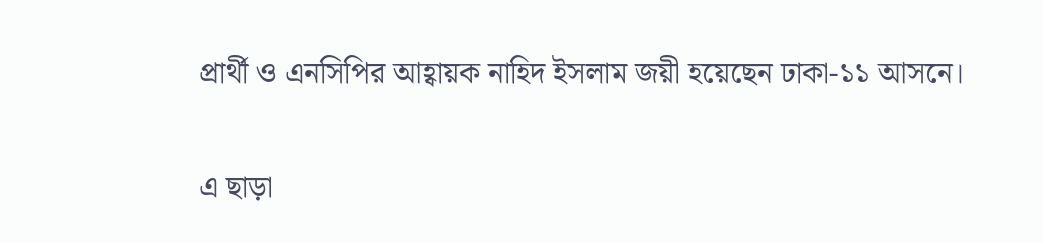প্রার্থী ও এনসিপির আহ্বায়ক নাহিদ ইসলাম জয়ী হয়েছেন ঢাকা-১১ আসনে।

এ ছাড়া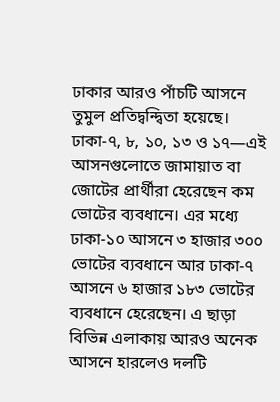ঢাকার আরও পাঁচটি আসনে তুমুল প্রতিদ্বন্দ্বিতা হয়েছে। ঢাকা-৭, ৮, ১০, ১৩ ও ১৭—এই আসনগুলোতে জামায়াত বা জোটের প্রার্থীরা হেরেছেন কম ভোটের ব্যবধানে। এর মধ্যে ঢাকা-১০ আসনে ৩ হাজার ৩০০ ভোটের ব্যবধানে আর ঢাকা-৭ আসনে ৬ হাজার ১৮৩ ভোটের ব্যবধানে হেরেছেন। এ ছাড়া বিভিন্ন এলাকায় আরও অনেক আসনে হারলেও দলটি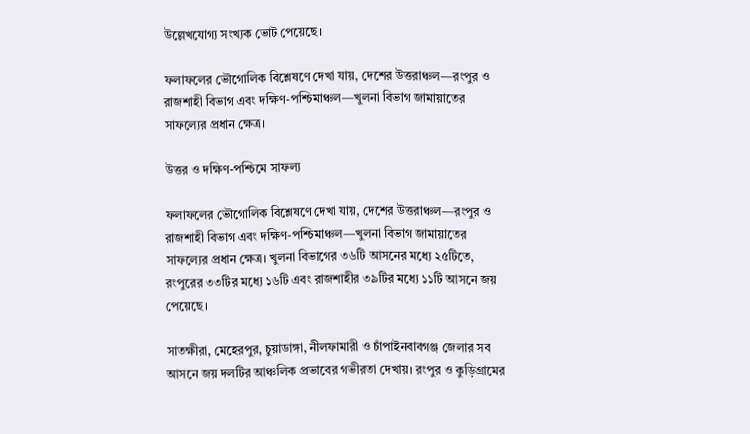উল্লেখযোগ্য সংখ্যক ভোট পেয়েছে।

ফলাফলের ভৌগোলিক বিশ্লেষণে দেখা যায়, দেশের উত্তরাঞ্চল—রংপুর ও রাজশাহী বিভাগ এবং দক্ষিণ-পশ্চিমাঞ্চল—খুলনা বিভাগ জামায়াতের সাফল্যের প্রধান ক্ষেত্র।

উত্তর ও দক্ষিণ-পশ্চিমে সাফল্য

ফলাফলের ভৌগোলিক বিশ্লেষণে দেখা যায়, দেশের উত্তরাঞ্চল—রংপুর ও রাজশাহী বিভাগ এবং দক্ষিণ-পশ্চিমাঞ্চল—খুলনা বিভাগ জামায়াতের সাফল্যের প্রধান ক্ষেত্র। খুলনা বিভাগের ৩৬টি আসনের মধ্যে ২৫টিতে, রংপুরের ৩৩টির মধ্যে ১৬টি এবং রাজশাহীর ৩৯টির মধ্যে ১১টি আসনে জয় পেয়েছে।

সাতক্ষীরা, মেহেরপুর, চুয়াডাঙ্গা, নীলফামারী ও চাঁপাইনবাবগঞ্জ জেলার সব আসনে জয় দলটির আঞ্চলিক প্রভাবের গভীরতা দেখায়। রংপুর ও কুড়িগ্রামের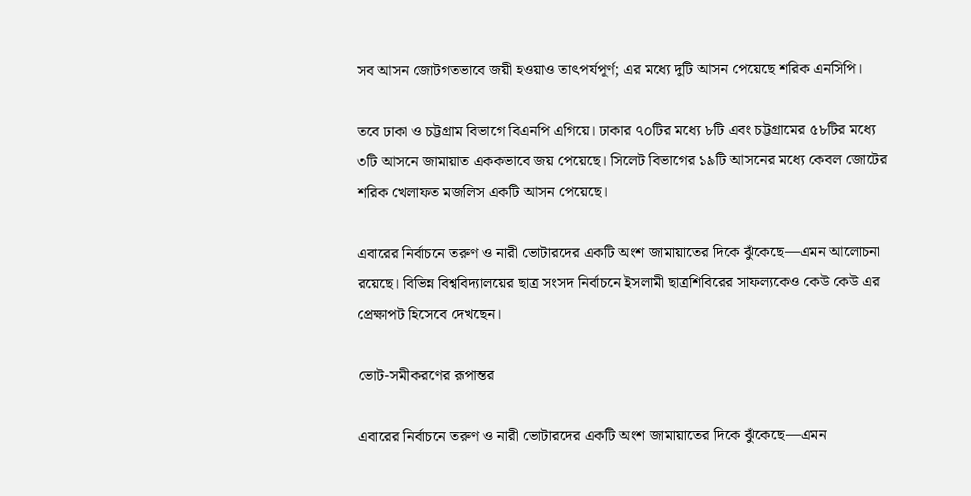সব আসন জোটগতভাবে জয়ী হওয়াও তাৎপর্যপূর্ণ; এর মধ্যে দুটি আসন পেয়েছে শরিক এনসিপি।

তবে ঢাকা ও চট্টগ্রাম বিভাগে বিএনপি এগিয়ে। ঢাকার ৭০টির মধ্যে ৮টি এবং চট্টগ্রামের ৫৮টির মধ্যে ৩টি আসনে জামায়াত এককভাবে জয় পেয়েছে। সিলেট বিভাগের ১৯টি আসনের মধ্যে কেবল জোটের শরিক খেলাফত মজলিস একটি আসন পেয়েছে।

এবারের নির্বাচনে তরুণ ও নারী ভোটারদের একটি অংশ জামায়াতের দিকে ঝুঁকেছে—এমন আলোচনা রয়েছে। বিভিন্ন বিশ্ববিদ্যালয়ের ছাত্র সংসদ নির্বাচনে ইসলামী ছাত্রশিবিরের সাফল্যকেও কেউ কেউ এর প্রেক্ষাপট হিসেবে দেখছেন।

ভোট-সমীকরণের রূপান্তর

এবারের নির্বাচনে তরুণ ও নারী ভোটারদের একটি অংশ জামায়াতের দিকে ঝুঁকেছে—এমন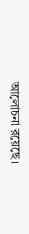আলোচনা রয়েছে।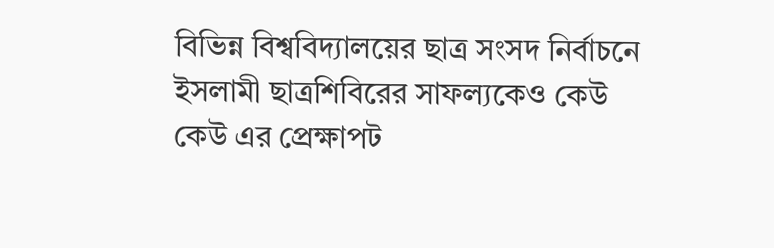বিভিন্ন বিশ্ববিদ্যালয়ের ছাত্র সংসদ নির্বাচনে ইসলামী ছাত্রশিবিরের সাফল্যকেও কেউ কেউ এর প্রেক্ষাপট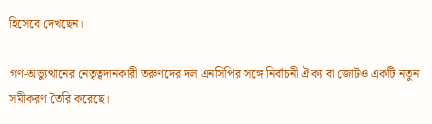হিসেবে দেখছেন।

গণ-অভ্যুত্থানের নেতৃত্বদানকারী তরুণদের দল এনসিপির সঙ্গে নির্বাচনী ঐক্য বা জোটও একটি নতুন সমীকরণ তৈরি করেছে।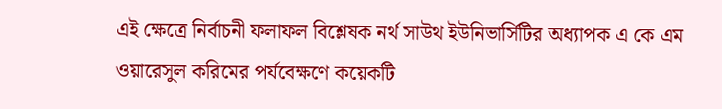এই ক্ষেত্রে নির্বাচনী ফলাফল বিশ্লেষক নর্থ সাউথ ইউনিভার্সিটির অধ্যাপক এ কে এম ওয়ারেসুল করিমের পর্যবেক্ষণে কয়েকটি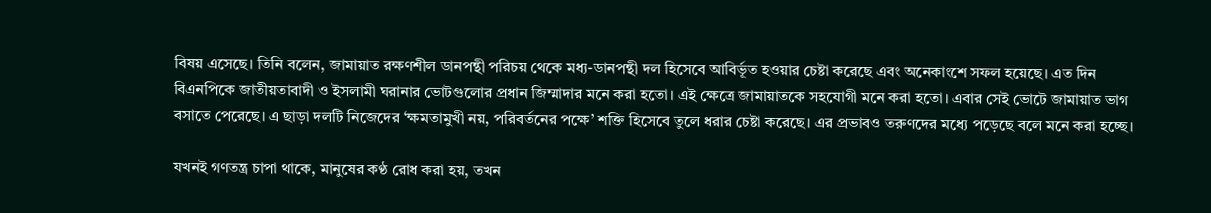বিষয় এসেছে। তিনি বলেন, জামায়াত রক্ষণশীল ডানপন্থী পরিচয় থেকে মধ্য-ডানপন্থী দল হিসেবে আবির্ভূত হওয়ার চেষ্টা করেছে এবং অনেকাংশে সফল হয়েছে। এত দিন বিএনপিকে জাতীয়তাবাদী ও ইসলামী ঘরানার ভোটগুলোর প্রধান জিম্মাদার মনে করা হতো। এই ক্ষেত্রে জামায়াতকে সহযোগী মনে করা হতো। এবার সেই ভোটে জামায়াত ভাগ বসাতে পেরেছে। এ ছাড়া দলটি নিজেদের ‘ক্ষমতামুখী নয়, পরিবর্তনের পক্ষে’ শক্তি হিসেবে তুলে ধরার চেষ্টা করেছে। এর প্রভাবও তরুণদের মধ্যে পড়েছে বলে মনে করা হচ্ছে।

যখনই গণতন্ত্র চাপা থাকে, মানুষের কণ্ঠ রোধ করা হয়, তখন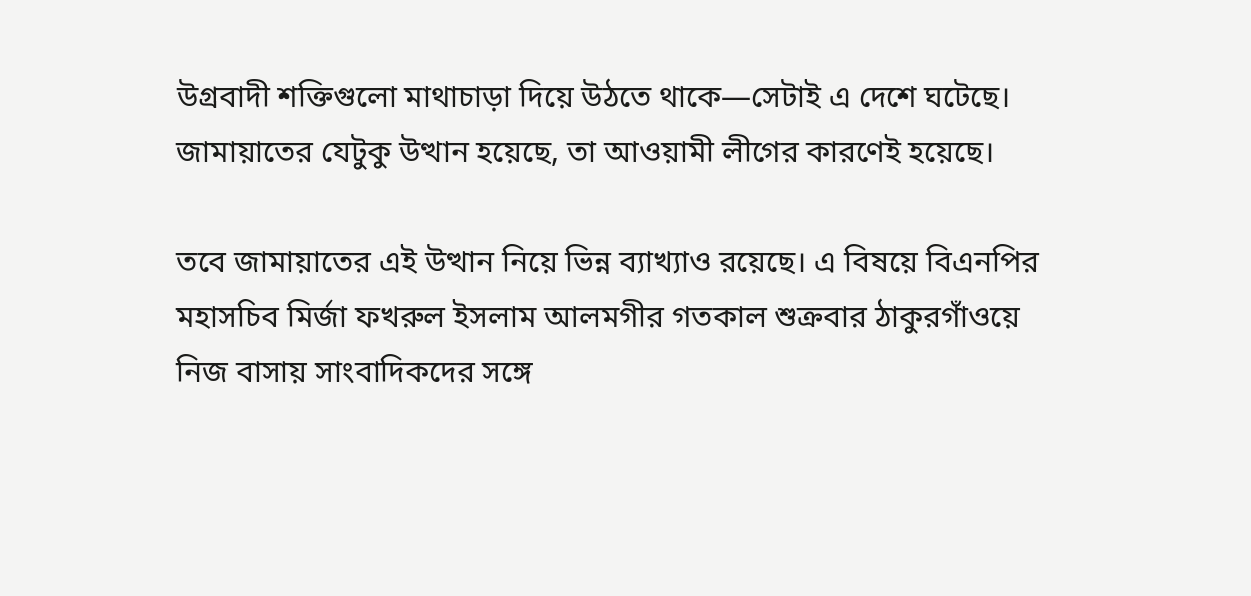উগ্রবাদী শক্তিগুলো মাথাচাড়া দিয়ে উঠতে থাকে—সেটাই এ দেশে ঘটেছে। জামায়াতের যেটুকু উত্থান হয়েছে, তা আওয়ামী লীগের কারণেই হয়েছে।

তবে জামায়াতের এই উত্থান নিয়ে ভিন্ন ব্যাখ্যাও রয়েছে। এ বিষয়ে বিএনপির মহাসচিব মির্জা ফখরুল ইসলাম আলমগীর গতকাল শুক্রবার ঠাকুরগাঁওয়ে নিজ বাসায় সাংবাদিকদের সঙ্গে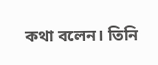কথা বলেন। তিনি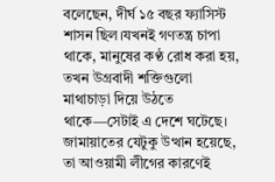বলেছেন, দীর্ঘ ১৫ বছর ফ্যাসিস্ট শাসন ছিল।যখনই গণতন্ত্র চাপা থাকে, মানুষের কণ্ঠ রোধ করা হয়, তখন উগ্রবাদী শক্তিগুলো মাথাচাড়া দিয়ে উঠতে থাকে—সেটাই এ দেশে ঘটেছে। জামায়াতের যেটুকু উত্থান হয়েছে, তা আওয়ামী লীগের কারণেই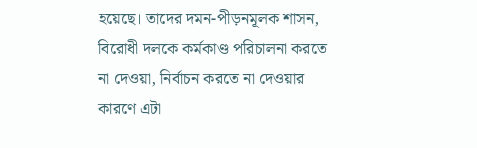হয়েছে। তাদের দমন-পীড়নমূলক শাসন, বিরোধী দলকে কর্মকাণ্ড পরিচালনা করতে না দেওয়া, নির্বাচন করতে না দেওয়ার কারণে এটা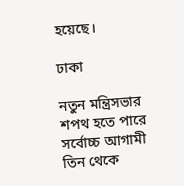হয়েছে।

ঢাকা

নতুন মন্ত্রিসভার শপথ হতে পারে সর্বোচ্চ আগামী তিন থেকে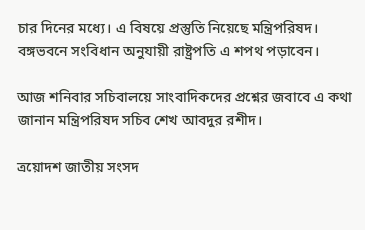চার দিনের মধ্যে। এ বিষয়ে প্রস্তুতি নিয়েছে মন্ত্রিপরিষদ। বঙ্গভবনে সংবিধান অনুযায়ী রাষ্ট্রপতি এ শপথ পড়াবেন।

আজ শনিবার সচিবালয়ে সাংবাদিকদের প্রশ্নের জবাবে এ কথা জানান মন্ত্রিপরিষদ সচিব শেখ আবদুর রশীদ।

ত্রয়োদশ জাতীয় সংসদ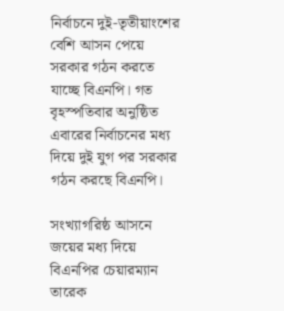নির্বাচনে দুই-তৃতীয়াংশের বেশি আসন পেয়ে সরকার গঠন করতে যাচ্ছে বিএনপি। গত বৃহস্পতিবার অনুষ্ঠিত এবারের নির্বাচনের মধ্য দিয়ে দুই যুগ পর সরকার গঠন করছে বিএনপি।

সংখ্যাগরিষ্ঠ আসনে জয়ের মধ্য দিয়ে বিএনপির চেয়ারম্যান তারেক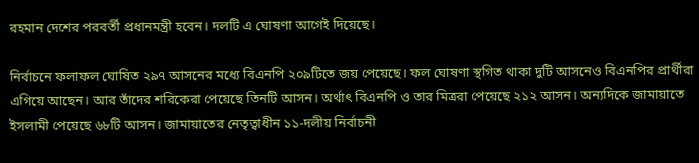রহমান দেশের পরবর্তী প্রধানমন্ত্রী হবেন। দলটি এ ঘোষণা আগেই দিয়েছে।

নির্বাচনে ফলাফল ঘোষিত ২৯৭ আসনের মধ্যে বিএনপি ২০৯টিতে জয় পেয়েছে। ফল ঘোষণা স্থগিত থাকা দুটি আসনেও বিএনপির প্রার্থীরা এগিয়ে আছেন। আর তাঁদের শরিকেরা পেয়েছে তিনটি আসন। অর্থাৎ বিএনপি ও তার মিত্ররা পেয়েছে ২১২ আসন। অন্যদিকে জামায়াতে ইসলামী পেয়েছে ৬৮টি আসন। জামায়াতের নেতৃত্বাধীন ১১-দলীয় নির্বাচনী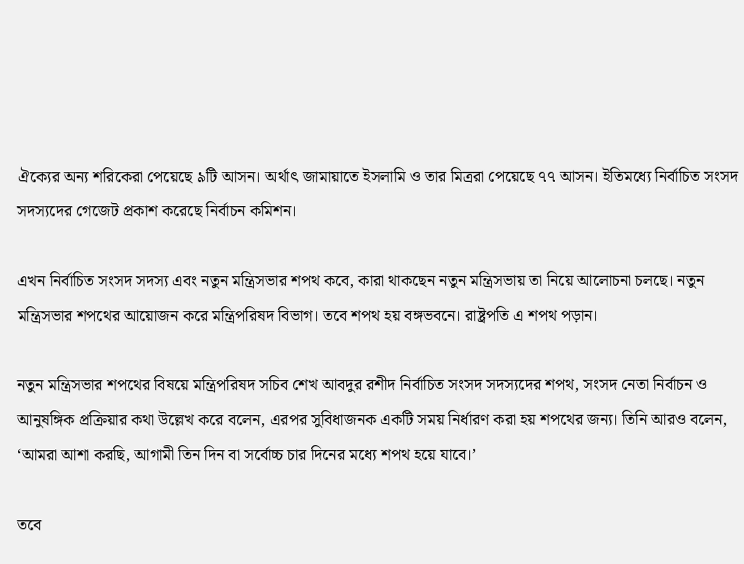ঐক্যের অন্য শরিকেরা পেয়েছে ৯টি আসন। অর্থাৎ জামায়াতে ইসলামি ও তার মিত্ররা পেয়েছে ৭৭ আসন। ইতিমধ্যে নির্বাচিত সংসদ সদস্যদের গেজেট প্রকাশ করেছে নির্বাচন কমিশন।

এখন নির্বাচিত সংসদ সদস্য এবং নতুন মন্ত্রিসভার শপথ কবে, কারা থাকছেন নতুন মন্ত্রিসভায় তা নিয়ে আলোচনা চলছে। নতুন মন্ত্রিসভার শপথের আয়োজন করে মন্ত্রিপরিষদ বিভাগ। তবে শপথ হয় বঙ্গভবনে। রাষ্ট্রপতি এ শপথ পড়ান।

নতুন মন্ত্রিসভার শপথের বিষয়ে মন্ত্রিপরিষদ সচিব শেখ আবদুর রশীদ নির্বাচিত সংসদ সদস্যদের শপথ, সংসদ নেতা নির্বাচন ও আনুষঙ্গিক প্রক্রিয়ার কথা উল্লেখ করে বলেন, এরপর সুবিধাজনক একটি সময় নির্ধারণ করা হয় শপথের জন্য। তিনি আরও বলেন, ‘আমরা আশা করছি, আগামী তিন দিন বা সর্বোচ্চ চার দিনের মধ্যে শপথ হয়ে যাবে।’

তবে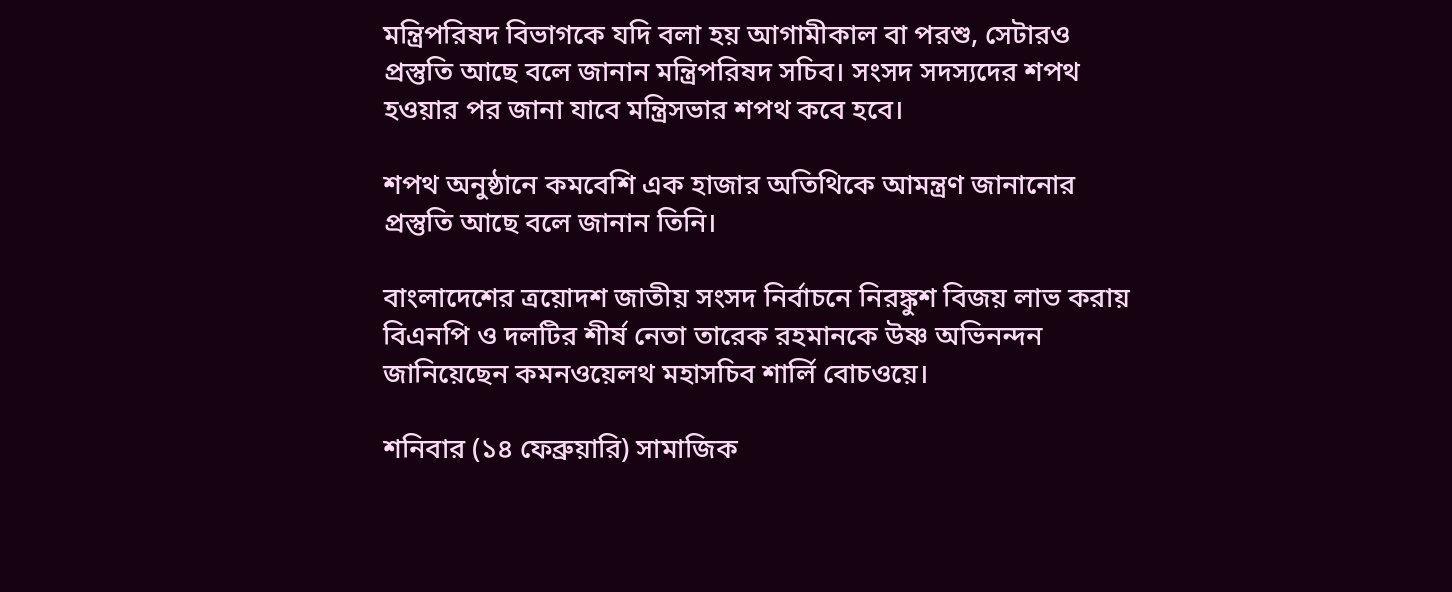মন্ত্রিপরিষদ বিভাগকে যদি বলা হয় আগামীকাল বা পরশু, সেটারও প্রস্তুতি আছে বলে জানান মন্ত্রিপরিষদ সচিব। সংসদ সদস্যদের শপথ হওয়ার পর জানা যাবে মন্ত্রিসভার শপথ কবে হবে।

শপথ অনুষ্ঠানে কমবেশি এক হাজার অতিথিকে আমন্ত্রণ জানানোর প্রস্তুতি আছে বলে জানান তিনি।

বাংলাদেশের ত্রয়োদশ জাতীয় সংসদ নির্বাচনে নিরঙ্কুশ বিজয় লাভ করায় বিএনপি ও দলটির শীর্ষ নেতা তারেক রহমানকে উষ্ণ অভিনন্দন জানিয়েছেন কমনওয়েলথ মহাসচিব শার্লি বোচওয়ে।

শনিবার (১৪ ফেব্রুয়ারি) সামাজিক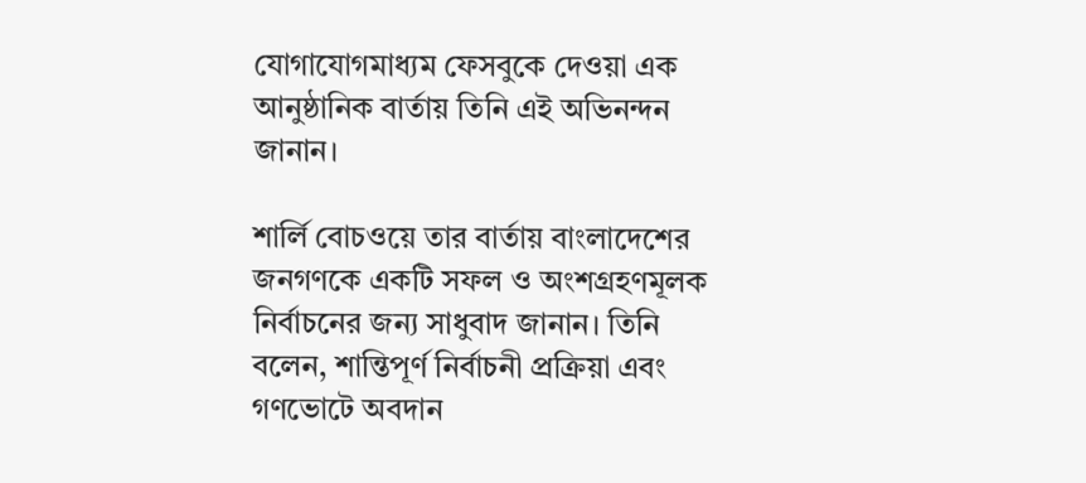যোগাযোগমাধ্যম ফেসবুকে দেওয়া এক আনুষ্ঠানিক বার্তায় তিনি এই অভিনন্দন জানান।

শার্লি বোচওয়ে তার বার্তায় বাংলাদেশের জনগণকে একটি সফল ও অংশগ্রহণমূলক নির্বাচনের জন্য সাধুবাদ জানান। তিনি বলেন, শান্তিপূর্ণ নির্বাচনী প্রক্রিয়া এবং গণভোটে অবদান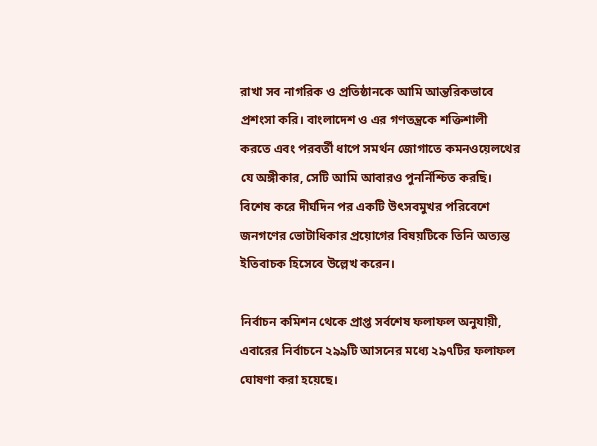রাখা সব নাগরিক ও প্রতিষ্ঠানকে আমি আন্তরিকভাবে প্রশংসা করি। বাংলাদেশ ও এর গণতন্ত্রকে শক্তিশালী করতে এবং পরবর্তী ধাপে সমর্থন জোগাতে কমনওয়েলথের যে অঙ্গীকার, সেটি আমি আবারও পুনর্নিশ্চিত করছি। বিশেষ করে দীর্ঘদিন পর একটি উৎসবমুখর পরিবেশে জনগণের ভোটাধিকার প্রয়োগের বিষয়টিকে তিনি অত্যন্ত ইতিবাচক হিসেবে উল্লেখ করেন।

নির্বাচন কমিশন থেকে প্রাপ্ত সর্বশেষ ফলাফল অনুযায়ী, এবারের নির্বাচনে ২৯৯টি আসনের মধ্যে ২৯৭টির ফলাফল ঘোষণা করা হয়েছে।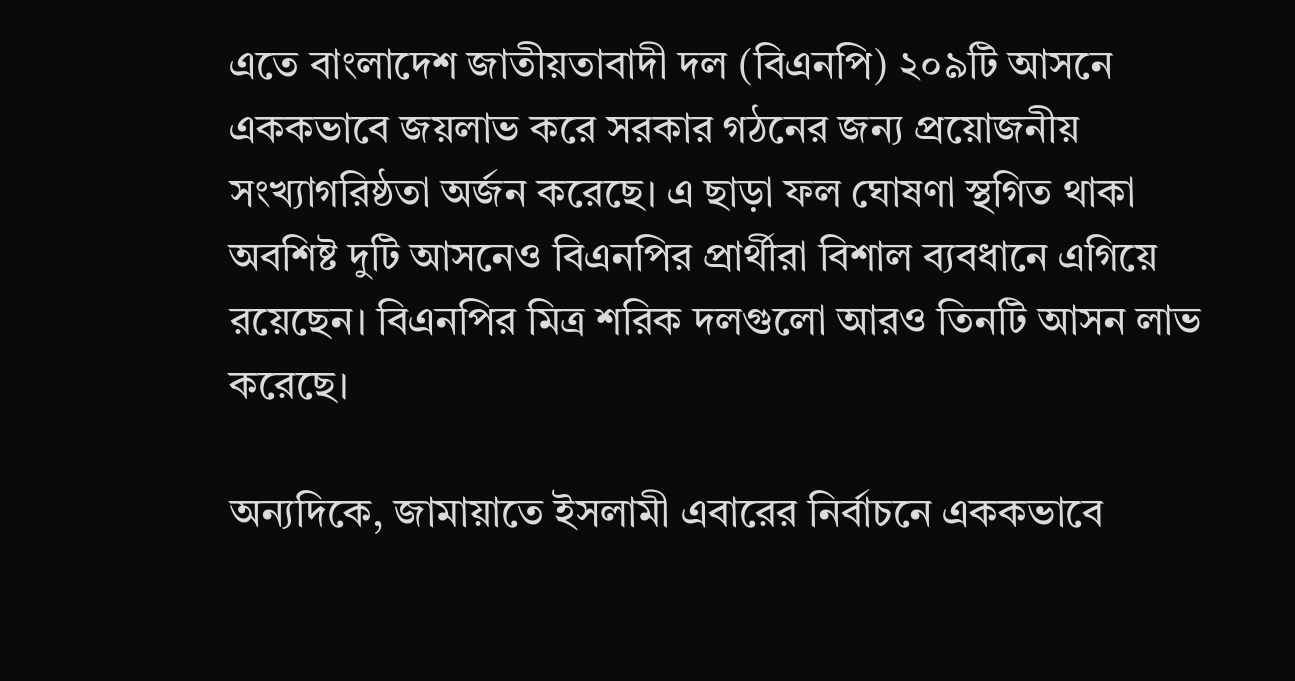এতে বাংলাদেশ জাতীয়তাবাদী দল (বিএনপি) ২০৯টি আসনে এককভাবে জয়লাভ করে সরকার গঠনের জন্য প্রয়োজনীয় সংখ্যাগরিষ্ঠতা অর্জন করেছে। এ ছাড়া ফল ঘোষণা স্থগিত থাকা অবশিষ্ট দুটি আসনেও বিএনপির প্রার্থীরা বিশাল ব্যবধানে এগিয়ে রয়েছেন। বিএনপির মিত্র শরিক দলগুলো আরও তিনটি আসন লাভ করেছে।

অন্যদিকে, জামায়াতে ইসলামী এবারের নির্বাচনে এককভাবে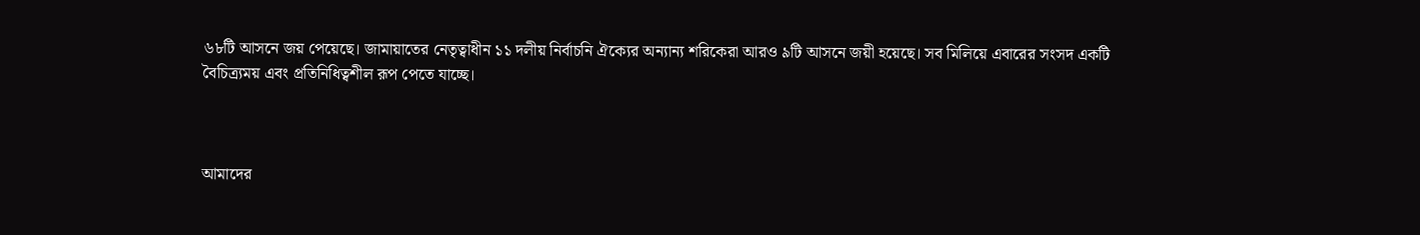৬৮টি আসনে জয় পেয়েছে। জামায়াতের নেতৃত্বাধীন ১১ দলীয় নির্বাচনি ঐক্যের অন্যান্য শরিকেরা আরও ৯টি আসনে জয়ী হয়েছে। সব মিলিয়ে এবারের সংসদ একটি বৈচিত্র্যময় এবং প্রতিনিধিত্বশীল রূপ পেতে যাচ্ছে।



আমাদের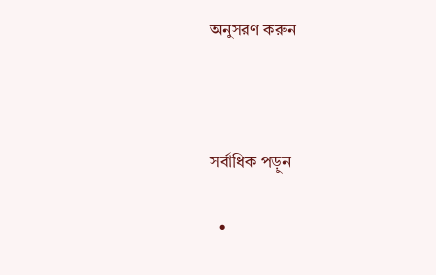অনুসরণ করুন



সর্বাধিক পড়ুন

  •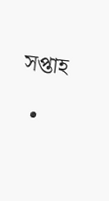সপ্তাহ

  •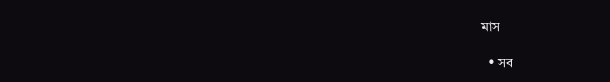মাস

  • সব